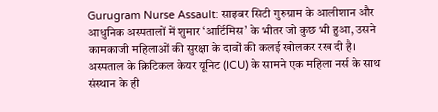Gurugram Nurse Assault: साइबर सिटी गुरुग्राम के आलीशान और आधुनिक अस्पतालों में शुमार ‘आर्टिमिस’ के भीतर जो कुछ भी हुआ, उसने कामकाजी महिलाओं की सुरक्षा के दावों की कलई खोलकर रख दी है।
अस्पताल के क्रिटिकल केयर यूनिट (ICU) के सामने एक महिला नर्स के साथ संस्थान के ही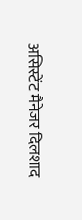असिस्टेंट मैनेजर दिलशाद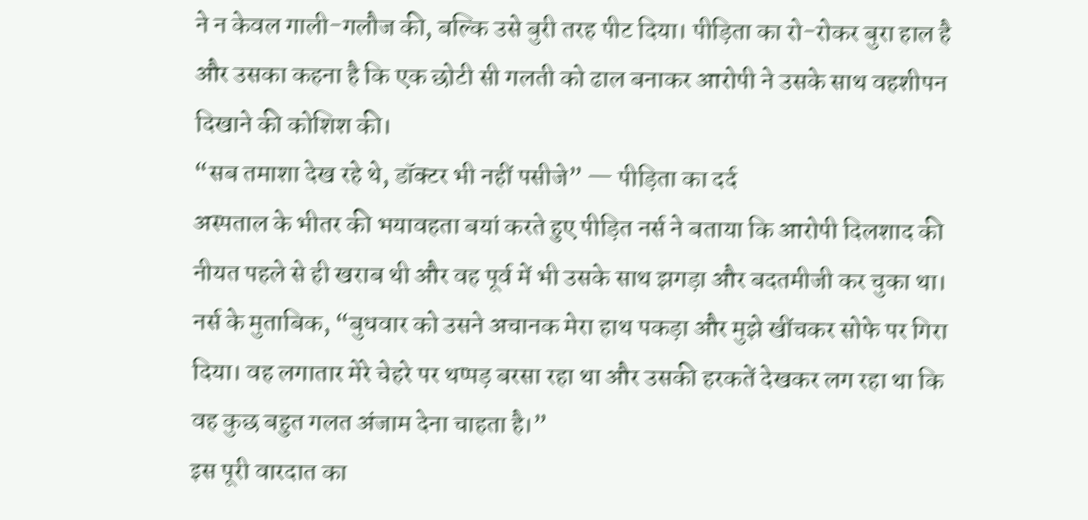ने न केवल गाली-गलौज की, बल्कि उसे बुरी तरह पीट दिया। पीड़िता का रो-रोकर बुरा हाल है और उसका कहना है कि एक छोटी सी गलती को ढाल बनाकर आरोपी ने उसके साथ वहशीपन दिखाने की कोशिश की।
“सब तमाशा देख रहे थे, डॉक्टर भी नहीं पसीजे” — पीड़िता का दर्द
अस्पताल के भीतर की भयावहता बयां करते हुए पीड़ित नर्स ने बताया कि आरोपी दिलशाद की नीयत पहले से ही खराब थी और वह पूर्व में भी उसके साथ झगड़ा और बदतमीजी कर चुका था। नर्स के मुताबिक, “बुधवार को उसने अचानक मेरा हाथ पकड़ा और मुझे खींचकर सोफे पर गिरा दिया। वह लगातार मेरे चेहरे पर थप्पड़ बरसा रहा था और उसकी हरकतें देखकर लग रहा था कि वह कुछ बहुत गलत अंजाम देना चाहता है।”
इस पूरी वारदात का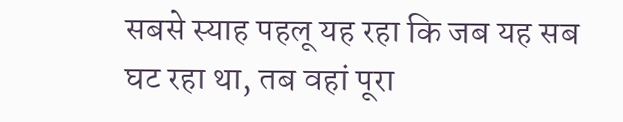सबसे स्याह पहलू यह रहा कि जब यह सब घट रहा था, तब वहां पूरा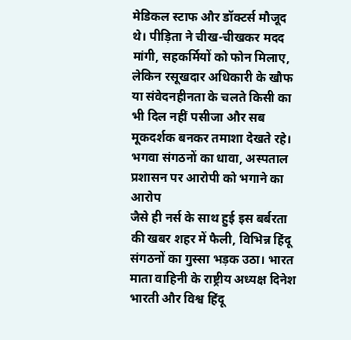मेडिकल स्टाफ और डॉक्टर्स मौजूद थे। पीड़िता ने चीख-चीखकर मदद मांगी, सहकर्मियों को फोन मिलाए, लेकिन रसूखदार अधिकारी के खौफ या संवेदनहीनता के चलते किसी का भी दिल नहीं पसीजा और सब मूकदर्शक बनकर तमाशा देखते रहे।
भगवा संगठनों का धावा, अस्पताल प्रशासन पर आरोपी को भगाने का आरोप
जैसे ही नर्स के साथ हुई इस बर्बरता की खबर शहर में फैली, विभिन्न हिंदू संगठनों का गुस्सा भड़क उठा। भारत माता वाहिनी के राष्ट्रीय अध्यक्ष दिनेश भारती और विश्व हिंदू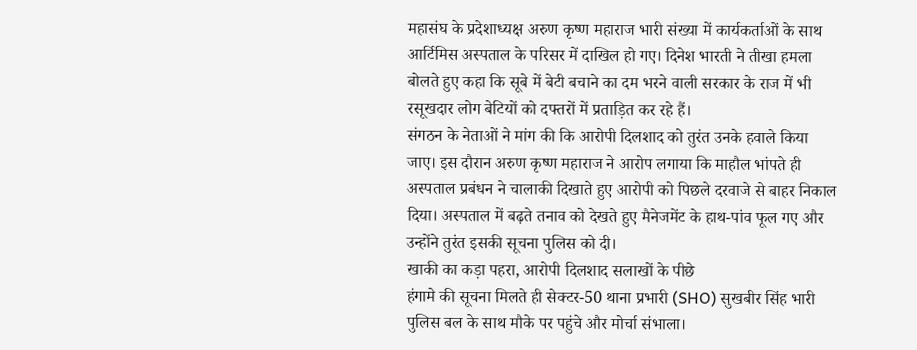महासंघ के प्रदेशाध्यक्ष अरुण कृष्ण महाराज भारी संख्या में कार्यकर्ताओं के साथ आर्टिमिस अस्पताल के परिसर में दाखिल हो गए। दिनेश भारती ने तीखा हमला बोलते हुए कहा कि सूबे में बेटी बचाने का दम भरने वाली सरकार के राज में भी रसूखदार लोग बेटियों को दफ्तरों में प्रताड़ित कर रहे हैं।
संगठन के नेताओं ने मांग की कि आरोपी दिलशाद को तुरंत उनके हवाले किया जाए। इस दौरान अरुण कृष्ण महाराज ने आरोप लगाया कि माहौल भांपते ही अस्पताल प्रबंधन ने चालाकी दिखाते हुए आरोपी को पिछले दरवाजे से बाहर निकाल दिया। अस्पताल में बढ़ते तनाव को देखते हुए मैनेजमेंट के हाथ-पांव फूल गए और उन्होंने तुरंत इसकी सूचना पुलिस को दी।
खाकी का कड़ा पहरा, आरोपी दिलशाद सलाखों के पीछे
हंगामे की सूचना मिलते ही सेक्टर-50 थाना प्रभारी (SHO) सुखबीर सिंह भारी पुलिस बल के साथ मौके पर पहुंचे और मोर्चा संभाला।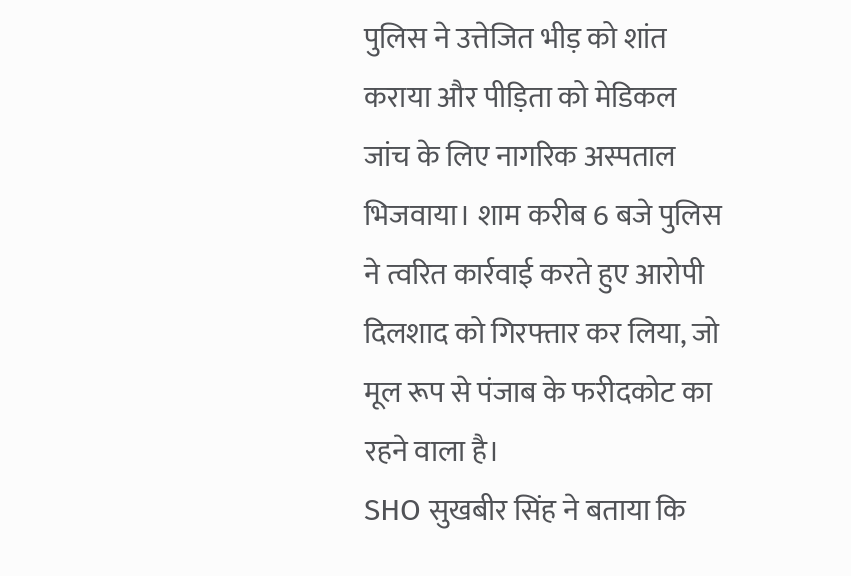पुलिस ने उत्तेजित भीड़ को शांत कराया और पीड़िता को मेडिकल जांच के लिए नागरिक अस्पताल भिजवाया। शाम करीब 6 बजे पुलिस ने त्वरित कार्रवाई करते हुए आरोपी दिलशाद को गिरफ्तार कर लिया, जो मूल रूप से पंजाब के फरीदकोट का रहने वाला है।
SHO सुखबीर सिंह ने बताया कि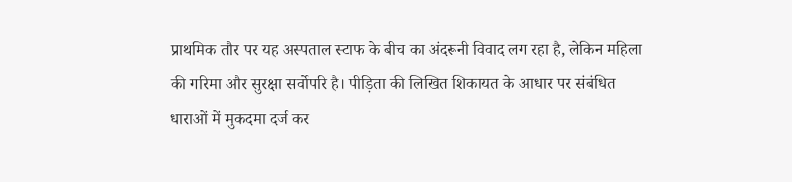प्राथमिक तौर पर यह अस्पताल स्टाफ के बीच का अंदरूनी विवाद लग रहा है, लेकिन महिला की गरिमा और सुरक्षा सर्वोपरि है। पीड़िता की लिखित शिकायत के आधार पर संबंधित धाराओं में मुकदमा दर्ज कर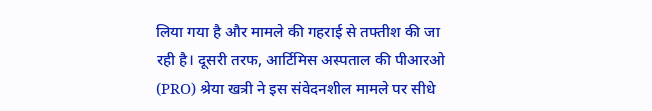लिया गया है और मामले की गहराई से तफ्तीश की जा रही है। दूसरी तरफ, आर्टिमिस अस्पताल की पीआरओ (PRO) श्रेया खत्री ने इस संवेदनशील मामले पर सीधे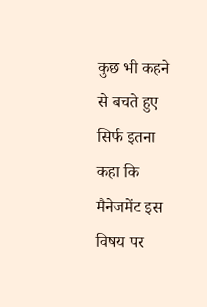कुछ भी कहने से बचते हुए सिर्फ इतना कहा कि मैनेजमेंट इस विषय पर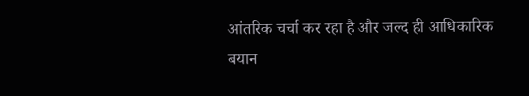आंतरिक चर्चा कर रहा है और जल्द ही आधिकारिक बयान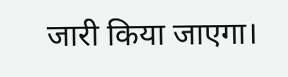जारी किया जाएगा।